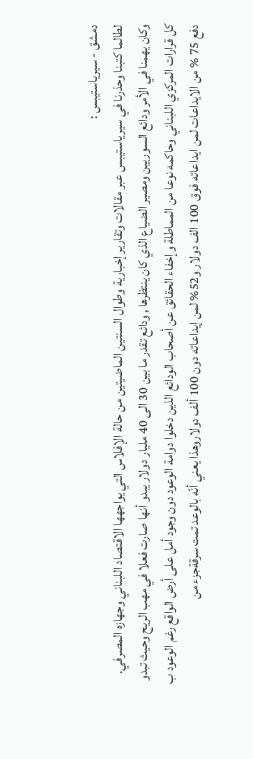دمشق - سيرياستيبس :
لطالما كتبنا وحذرنا في سيرياستيبس عبر مقالات وتقارير إخبارية وطوال السنتين الماضيتين من حالة الإفلاس التي يواجهها الاقتصاد اللبناني وجهازه المصرفي.
وكان يهمنا في الأمر ودائع السوريين ومصير الضياع الذي كان ينتظرها , ودائع تقدر ما بين 30 الى 40 مليار دولار يبدو أنها صارت فعلا في مهب الريح وحيث تبدو كل قرارات المركزي اللبناني وحاكمه نوعا من المماطلة وإخفاء الحقائق عن أصحاب الودائع الذين دخلوا دوامة الوعود دون وجود أمل على أرض الواقع رغم الوعود ب دفع 75 % من الايداعات لمن ايداعاته فوق 100 الف دولار و52% لمن إيداعاته دون 100 ألف دولاروهذا يعني أنّه بالوعد تمت سرقةجزء من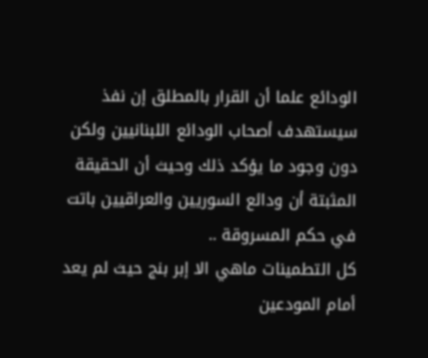الودائع علما أن القرار بالمطلق إن نفذ سيستهدف أصحاب الودائع اللبنانيين ولكن دون وجود ما يؤكد ذلك وحيث أن الحقيقة المثبتة أن ودائع السوريين والعراقيين باتت في حكم المسروقة ..
كل التطمينات ماهي الا إبر بنج حيث لم يعد أمام المودعين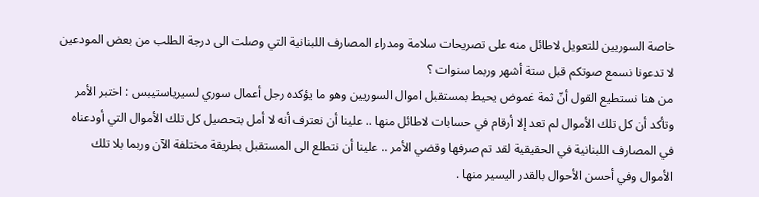خاصة السوريين للتعويل لاطائل منه على تصريحات سلامة ومدراء المصارف اللبنانية التي وصلت الى درجة الطلب من بعض المودعين لا تدعونا نسمع صوتكم قبل ستة أشهر وربما سنوات ؟
من هنا نستطيع القول أنّ ثمة غموض يحيط بمستقبل اموال السوريين وهو ما يؤكده رجل أعمال سوري لسيرياستيبس : اختبر الأمر وتأكد أن كل تلك الأموال لم تعد إلا أرقام في حسابات لاطائل منها .. علينا أن نعترف أنه لا أمل بتحصيل كل تلك الأموال التي أودعناه في المصارف اللبنانية في الحقيقية لقد تم صرفها وقضي الأمر .. علينا أن نتطلع الى المستقبل بطريقة مختلفة الآن وربما بلا تلك الأموال وفي أحسن الأحوال بالقدر اليسير منها .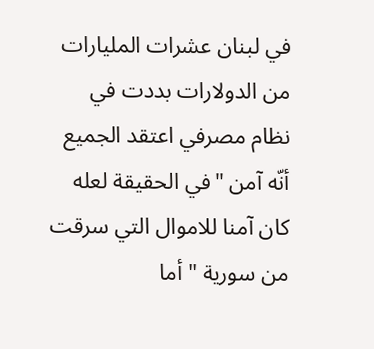في لبنان عشرات المليارات من الدولارات بددت في نظام مصرفي اعتقد الجميع أنّه آمن "في الحقيقة لعله كان آمنا للاموال التي سرقت من سورية " أما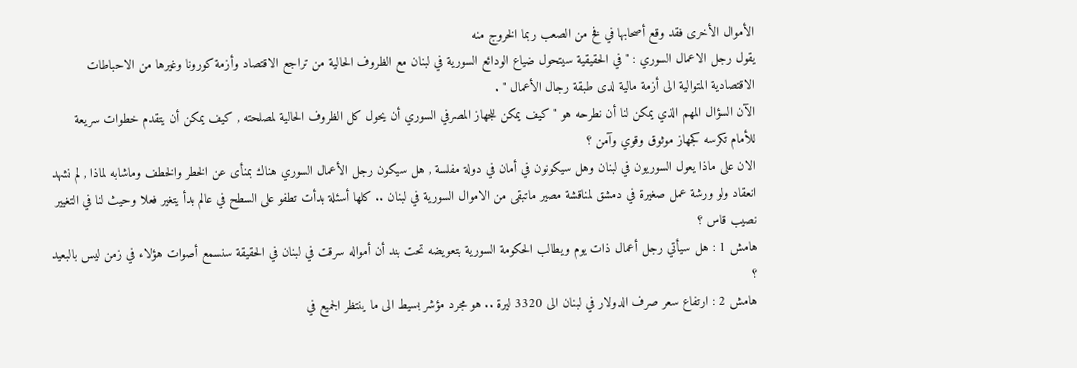الأموال الأخرى فقد وقع أصحابها في فخ من الصعب ربما الخروج منه
يقول رجل الاعمال السوري : " في الحقيقية سيتحول ضياع الودائع السورية في لبنان مع الظروف الحالية من تراجع الاقتصاد وأزمة كورونا وغيرها من الاحباطات الاقتصادية المتوالية الى أزمة مالية لدى طبقة رجال الأعمال " .
الآن السؤال المهم الذي يمكن لنا أن نطرحه هو " كيف يمكن للجهاز المصرفي السوري أن يحول كل الظروف الحالية لمصلحته , كيف يمكن أن يتقدم خطوات سريعة للأمام تكرسه كجهاز موثوق وقوي وآمن ؟
الان على ماذا يعول السوريون في لبنان وهل سيكونون في أمان في دولة مفلسة , هل سيكون رجل الأعمال السوري هناك بمنأى عن الخطر والخطف وماشابه لماذا , لم نشهد انعقاد ولو ورشة عمل صغيرة في دمشق لمناقشة مصير ماتبقى من الاموال السورية في لبنان .. كلها أسئلة بدأت تطفو على السطح في عالم بدأ يتغير فعلا وحيث لنا في التغيير نصيب قاس ؟
هامش 1 : هل سيأتي رجل أعمال ذات يوم ويطالب الحكومة السورية بتعويضه تحت بند أن أمواله سرقت في لبنان في الحقيقة سنسمع أصوات هؤلاء في زمن ليس بالبعيد ؟
هامش 2 : ارتفاع سعر صرف الدولار في لبنان الى 3320 ليرة .. هو مجرد مؤشر بسيط الى ما ينتظر الجميع في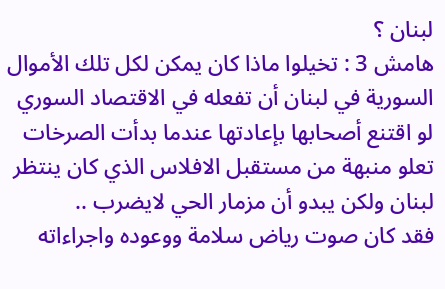لبنان ؟
هامش 3 : تخيلوا ماذا كان يمكن لكل تلك الأموال السورية في لبنان أن تفعله في الاقتصاد السوري لو اقتنع أصحابها بإعادتها عندما بدأت الصرخات تعلو منبهة من مستقبل الافلاس الذي كان ينتظر لبنان ولكن يبدو أن مزمار الحي لايضرب ..
فقد كان صوت رياض سلامة ووعوده واجراءاته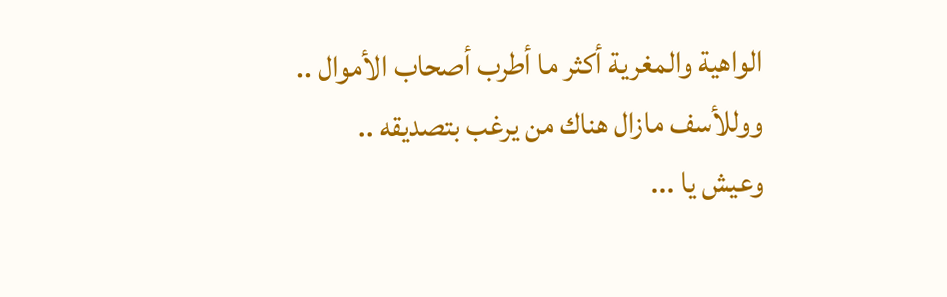الواهية والمغرية أكثر ما أطرب أصحاب الأموال .. ووللأسف مازال هناك من يرغب بتصديقه ..
وعيش يا ...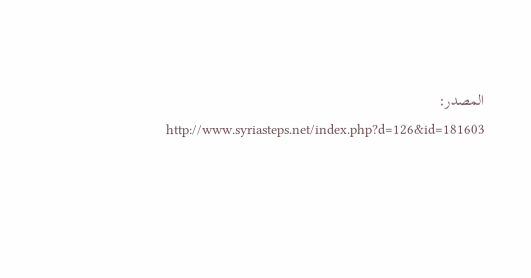المصدر:
http://www.syriasteps.net/index.php?d=126&id=181603